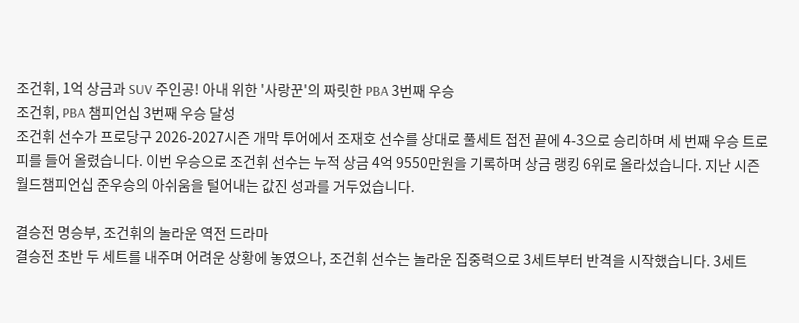조건휘, 1억 상금과 SUV 주인공! 아내 위한 '사랑꾼'의 짜릿한 PBA 3번째 우승
조건휘, PBA 챔피언십 3번째 우승 달성
조건휘 선수가 프로당구 2026-2027시즌 개막 투어에서 조재호 선수를 상대로 풀세트 접전 끝에 4-3으로 승리하며 세 번째 우승 트로피를 들어 올렸습니다. 이번 우승으로 조건휘 선수는 누적 상금 4억 9550만원을 기록하며 상금 랭킹 6위로 올라섰습니다. 지난 시즌 월드챔피언십 준우승의 아쉬움을 털어내는 값진 성과를 거두었습니다.

결승전 명승부, 조건휘의 놀라운 역전 드라마
결승전 초반 두 세트를 내주며 어려운 상황에 놓였으나, 조건휘 선수는 놀라운 집중력으로 3세트부터 반격을 시작했습니다. 3세트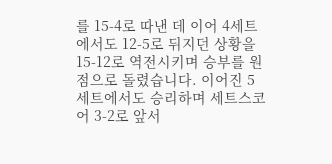를 15-4로 따낸 데 이어 4세트에서도 12-5로 뒤지던 상황을 15-12로 역전시키며 승부를 원점으로 돌렸습니다. 이어진 5세트에서도 승리하며 세트스코어 3-2로 앞서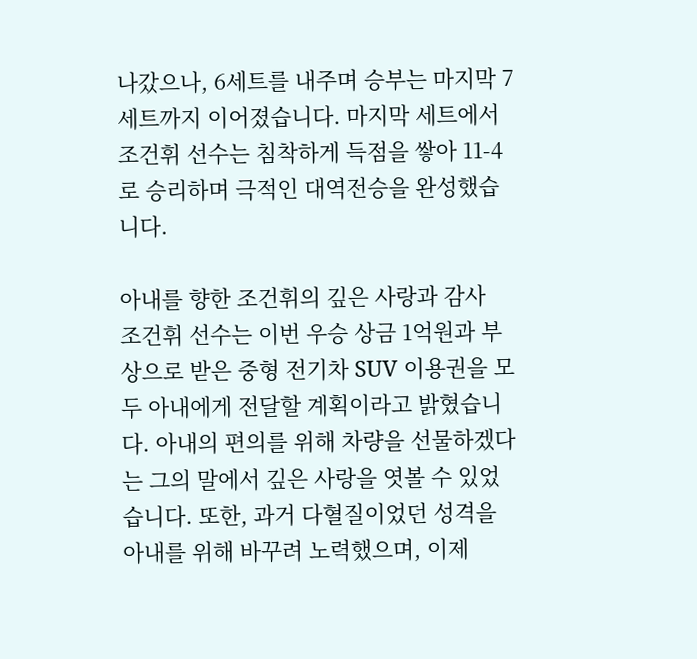나갔으나, 6세트를 내주며 승부는 마지막 7세트까지 이어졌습니다. 마지막 세트에서 조건휘 선수는 침착하게 득점을 쌓아 11-4로 승리하며 극적인 대역전승을 완성했습니다.

아내를 향한 조건휘의 깊은 사랑과 감사
조건휘 선수는 이번 우승 상금 1억원과 부상으로 받은 중형 전기차 SUV 이용권을 모두 아내에게 전달할 계획이라고 밝혔습니다. 아내의 편의를 위해 차량을 선물하겠다는 그의 말에서 깊은 사랑을 엿볼 수 있었습니다. 또한, 과거 다혈질이었던 성격을 아내를 위해 바꾸려 노력했으며, 이제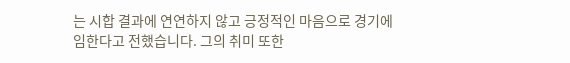는 시합 결과에 연연하지 않고 긍정적인 마음으로 경기에 임한다고 전했습니다. 그의 취미 또한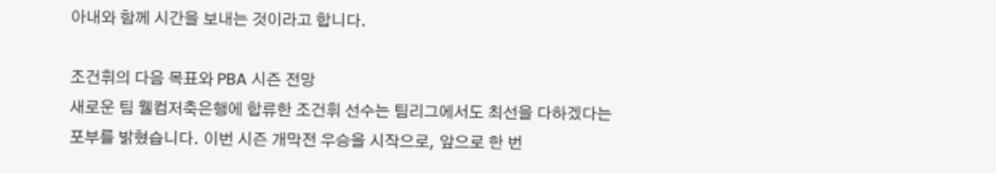아내와 함께 시간을 보내는 것이라고 합니다.

조건휘의 다음 목표와 PBA 시즌 전망
새로운 팀 웰컴저축은행에 합류한 조건휘 선수는 팀리그에서도 최선을 다하겠다는 포부를 밝혔습니다. 이번 시즌 개막전 우승을 시작으로, 앞으로 한 번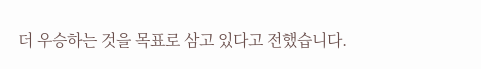더 우승하는 것을 목표로 삼고 있다고 전했습니다.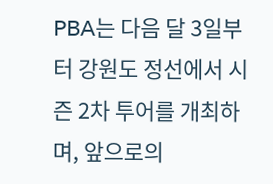PBA는 다음 달 3일부터 강원도 정선에서 시즌 2차 투어를 개최하며, 앞으로의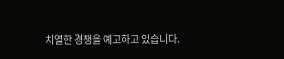치열한 경쟁을 예고하고 있습니다.